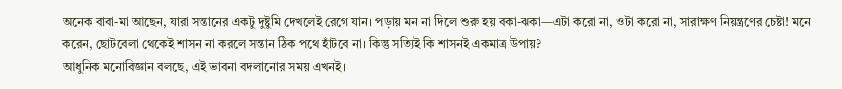অনেক বাবা-মা আছেন, যারা সন্তানের একটু দুষ্টুমি দেখলেই রেগে যান। পড়ায় মন না দিলে শুরু হয় বকা-ঝকা—এটা করো না, ওটা করো না, সারাক্ষণ নিয়ন্ত্রণের চেষ্টা! মনে করেন, ছোটবেলা থেকেই শাসন না করলে সন্তান ঠিক পথে হাঁটবে না। কিন্তু সত্যিই কি শাসনই একমাত্র উপায়?
আধুনিক মনোবিজ্ঞান বলছে, এই ভাবনা বদলানোর সময় এখনই।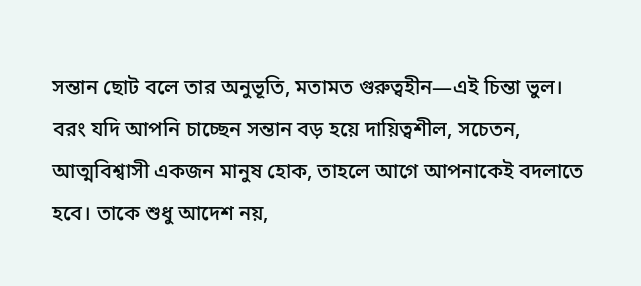সন্তান ছোট বলে তার অনুভূতি, মতামত গুরুত্বহীন—এই চিন্তা ভুল। বরং যদি আপনি চাচ্ছেন সন্তান বড় হয়ে দায়িত্বশীল, সচেতন, আত্মবিশ্বাসী একজন মানুষ হোক, তাহলে আগে আপনাকেই বদলাতে হবে। তাকে শুধু আদেশ নয়,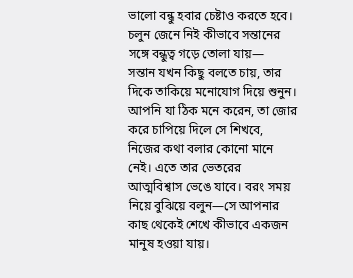ভালো বন্ধু হবার চেষ্টাও করতে হবে।
চলুন জেনে নিই কীভাবে সন্তানের সঙ্গে বন্ধুত্ব গড়ে তোলা যায়—
সন্তান যখন কিছু বলতে চায়, তার দিকে তাকিয়ে মনোযোগ দিয়ে শুনুন। আপনি যা ঠিক মনে করেন, তা জোর করে চাপিয়ে দিলে সে শিখবে, নিজের কথা বলার কোনো মানে নেই। এতে তার ভেতরের আত্মবিশ্বাস ভেঙে যাবে। বরং সময় নিয়ে বুঝিয়ে বলুন—সে আপনার কাছ থেকেই শেখে কীভাবে একজন মানুষ হওয়া যায়।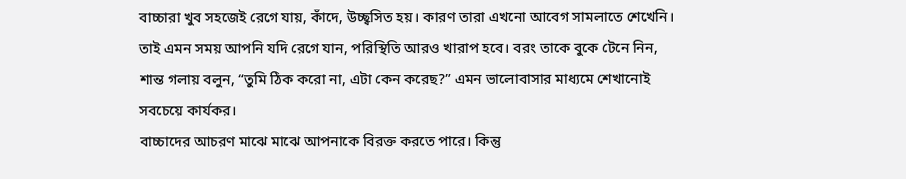বাচ্চারা খুব সহজেই রেগে যায়, কাঁদে, উচ্ছ্বসিত হয়। কারণ তারা এখনো আবেগ সামলাতে শেখেনি। তাই এমন সময় আপনি যদি রেগে যান, পরিস্থিতি আরও খারাপ হবে। বরং তাকে বুকে টেনে নিন, শান্ত গলায় বলুন, “তুমি ঠিক করো না, এটা কেন করেছ?” এমন ভালোবাসার মাধ্যমে শেখানোই সবচেয়ে কার্যকর।
বাচ্চাদের আচরণ মাঝে মাঝে আপনাকে বিরক্ত করতে পারে। কিন্তু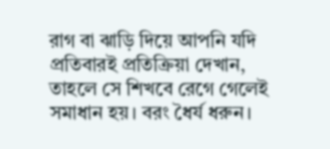রাগ বা ঝাড়ি দিয়ে আপনি যদি প্রতিবারই প্রতিক্রিয়া দেখান, তাহলে সে শিখবে রেগে গেলেই সমাধান হয়। বরং ধৈর্য ধরুন।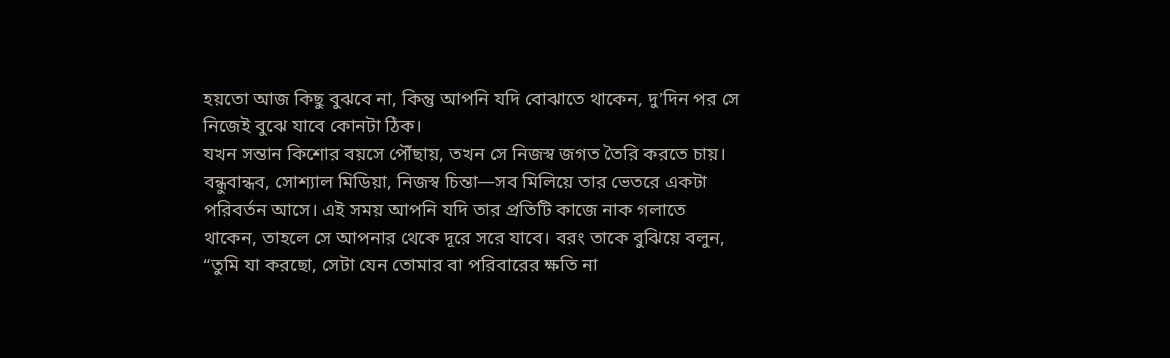হয়তো আজ কিছু বুঝবে না, কিন্তু আপনি যদি বোঝাতে থাকেন, দু’দিন পর সে নিজেই বুঝে যাবে কোনটা ঠিক।
যখন সন্তান কিশোর বয়সে পৌঁছায়, তখন সে নিজস্ব জগত তৈরি করতে চায়। বন্ধুবান্ধব, সোশ্যাল মিডিয়া, নিজস্ব চিন্তা—সব মিলিয়ে তার ভেতরে একটা পরিবর্তন আসে। এই সময় আপনি যদি তার প্রতিটি কাজে নাক গলাতে থাকেন, তাহলে সে আপনার থেকে দূরে সরে যাবে। বরং তাকে বুঝিয়ে বলুন, “তুমি যা করছো, সেটা যেন তোমার বা পরিবারের ক্ষতি না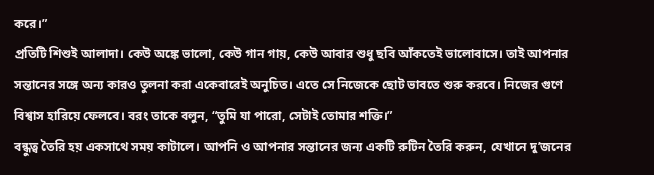করে।”
প্রতিটি শিশুই আলাদা। কেউ অঙ্কে ভালো, কেউ গান গায়, কেউ আবার শুধু ছবি আঁকতেই ভালোবাসে। তাই আপনার সন্তানের সঙ্গে অন্য কারও তুলনা করা একেবারেই অনুচিত। এতে সে নিজেকে ছোট ভাবতে শুরু করবে। নিজের গুণে বিশ্বাস হারিয়ে ফেলবে। বরং তাকে বলুন, “তুমি যা পারো, সেটাই তোমার শক্তি।”
বন্ধুত্ব তৈরি হয় একসাথে সময় কাটালে। আপনি ও আপনার সন্তানের জন্য একটি রুটিন তৈরি করুন, যেখানে দু’জনের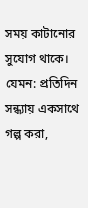সময় কাটানোর সুযোগ থাকে। যেমন: প্রতিদিন সন্ধ্যায় একসাথে গল্প করা,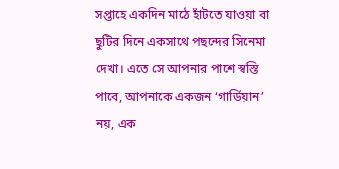সপ্তাহে একদিন মাঠে হাঁটতে যাওয়া বা ছুটির দিনে একসাথে পছন্দের সিনেমা দেখা। এতে সে আপনার পাশে স্বস্তি পাবে, আপনাকে একজন ‘গার্ডিয়ান’ নয়, এক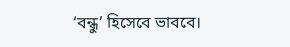‘বন্ধু’ হিসেবে ভাববে।